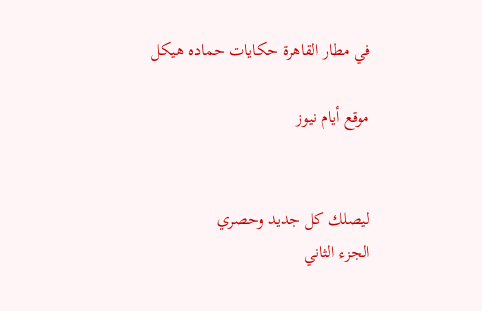في مطار القاهرة حكايات حماده هيكل

موقع أيام نيوز


ليصلك كل جديد وحصري
الجزء الثاني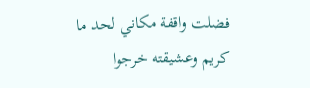فضلت واقفة مكاني لحد ما كريم وعشيقته خرجوا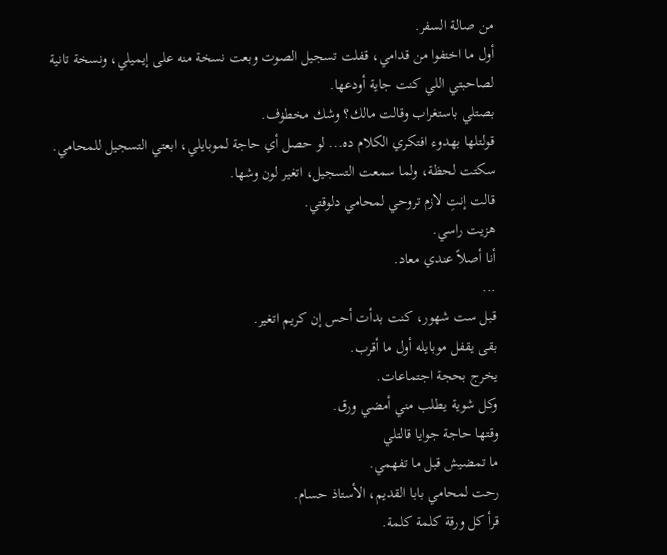من صالة السفر.
أول ما اختفوا من قدامي، قفلت تسجيل الصوت وبعت نسخة منه على إيميلي، ونسخة تانية لصاحبتي اللي كنت جاية أودعها.
بصتلي باستغراب وقالت مالك؟ وشك مخطۏف.
قولتلها بهدوء افتكري الكلام ده... لو حصل أي حاجة لموبايلي، ابعتي التسجيل للمحامي.
سكتت لحظة، ولما سمعت التسجيل، اتغير لون وشها.
قالت إنتِ لازم تروحي لمحامي دلوقتي.
هزيت راسي.
أنا أصلاً عندي معاد.
...
قبل ست شهور، كنت بدأت أحس إن كريم اتغير.
بقى يقفل موبايله أول ما أقرب.
يخرج بحجة اجتماعات.
وكل شوية يطلب مني أمضي ورق.
وقتها حاجة جوايا قالتلي
ما تمضيش قبل ما تفهمي.
رحت لمحامي بابا القديم، الأستاذ حسام.
قرأ كل ورقة كلمة كلمة.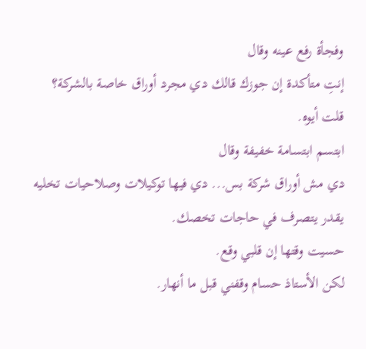وفجأة رفع عينه وقال
إنتِ متأكدة إن جوزك قالك دي مجرد أوراق خاصة بالشركة؟
قلت أيوه.
ابتسم ابتسامة خفيفة وقال
دي مش أوراق شركة بس... دي فيها توكيلات وصلاحيات تخليه يقدر يتصرف في حاجات تخصك.
حسيت وقتها إن قلبي وقع.
لكن الأستاذ حسام وقفني قبل ما أنهار.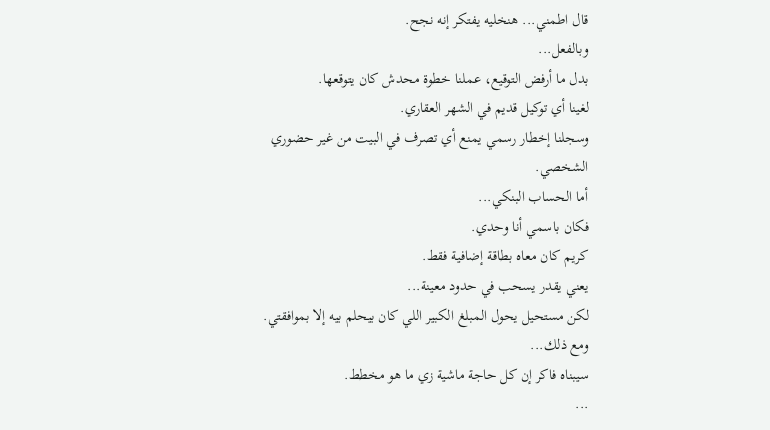قال اطمني... هنخليه يفتكر إنه نجح.
وبالفعل...
بدل ما أرفض التوقيع، عملنا خطوة محدش كان يتوقعها.
لغينا أي توكيل قديم في الشهر العقاري.
وسجلنا إخطار رسمي يمنع أي تصرف في البيت من غير حضوري الشخصي.
أما الحساب البنكي...
فكان باسمي أنا وحدي.
كريم كان معاه بطاقة إضافية فقط.
يعني يقدر يسحب في حدود معينة...
لكن مستحيل يحول المبلغ الكبير اللي كان بيحلم بيه إلا بموافقتي.
ومع ذلك...
سيبناه فاكر إن كل حاجة ماشية زي ما هو مخطط.
...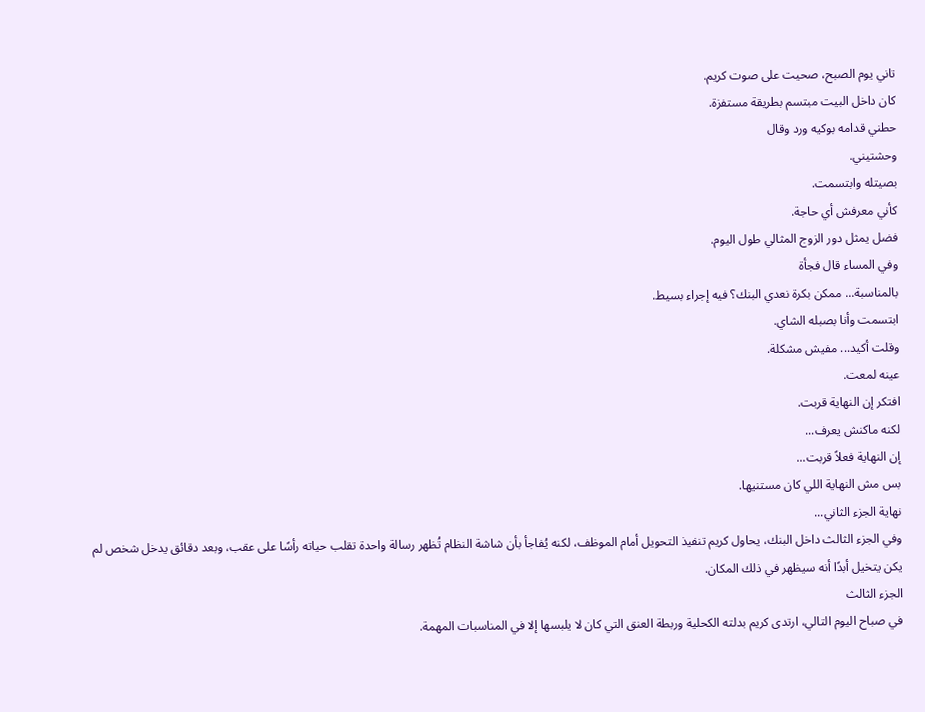تاني يوم الصبح، صحيت على صوت كريم.
كان داخل البيت مبتسم بطريقة مستفزة.
حطني قدامه بوكيه ورد وقال
وحشتيني.
بصيتله وابتسمت.
كأني معرفش أي حاجة.
فضل يمثل دور الزوج المثالي طول اليوم.
وفي المساء قال فجأة
بالمناسبة... ممكن بكرة نعدي البنك؟ فيه إجراء بسيط.
ابتسمت وأنا بصبله الشاي.
وقلت أكيد... مفيش مشكلة.
عينه لمعت.
افتكر إن النهاية قربت.
لكنه ماكنش يعرف...
إن النهاية فعلاً قربت...
بس مش النهاية اللي كان مستنيها.
نهاية الجزء الثاني...
وفي الجزء الثالث داخل البنك، يحاول كريم تنفيذ التحويل أمام الموظف، لكنه يُفاجأ بأن شاشة النظام تُظهر رسالة واحدة تقلب حياته رأسًا على عقب، وبعد دقائق يدخل شخص لم يكن يتخيل أبدًا أنه سيظهر في ذلك المكان.
الجزء الثالث
في صباح اليوم التالي، ارتدى كريم بدلته الكحلية وربطة العنق التي كان لا يلبسها إلا في المناسبات المهمة.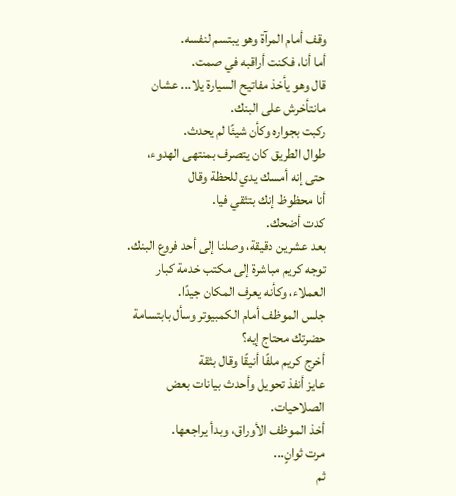وقف أمام المرآة وهو يبتسم لنفسه.
أما أنا، فكنت أراقبه في صمت.
قال وهو يأخذ مفاتيح السيارة يلا... عشان مانتأخرش على البنك.
ركبت بجواره وكأن شيئًا لم يحدث.
طوال الطريق كان يتصرف بمنتهى الهدوء، حتى إنه أمسك يدي للحظة وقال
أنا محظوظ إنك بتثقي فيا.
كدت أضحك.
بعد عشرين دقيقة، وصلنا إلى أحد فروع البنك.
توجه كريم مباشرة إلى مكتب خدمة كبار العملاء، وكأنه يعرف المكان جيدًا.
جلس الموظف أمام الكمبيوتر وسأل بابتسامة
حضرتك محتاج إيه؟
أخرج كريم ملفًا أنيقًا وقال بثقة
عايز أنفذ تحويل وأحدث بيانات بعض الصلاحيات.
أخذ الموظف الأوراق، وبدأ يراجعها.
مرت ثوانٍ...
ثم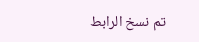تم نسخ الرابط